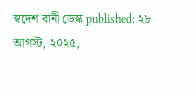স্বদেশ বানী ডেস্ক published: ২৮ আগস্ট, ২০২৫,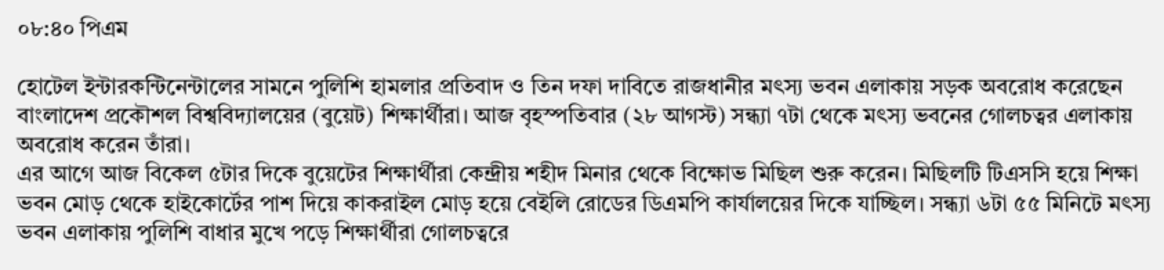০৮:৪০ পিএম

হোটেল ইন্টারকন্টিনেন্টালের সামনে পুলিশি হামলার প্রতিবাদ ও তিন দফা দাবিতে রাজধানীর মৎস্য ভবন এলাকায় সড়ক অবরোধ করেছেন বাংলাদেশ প্রকৌশল বিশ্ববিদ্যালয়ের (বুয়েট) শিক্ষার্থীরা। আজ বৃহস্পতিবার (২৮ আগস্ট) সন্ধ্যা ৭টা থেকে মৎস্য ভবনের গোলচত্বর এলাকায় অবরোধ করেন তাঁরা।
এর আগে আজ বিকেল ৫টার দিকে বুয়েটের শিক্ষার্থীরা কেন্দ্রীয় শহীদ মিনার থেকে বিক্ষোভ মিছিল শুরু করেন। মিছিলটি টিএসসি হয়ে শিক্ষা ভবন মোড় থেকে হাইকোর্টের পাশ দিয়ে কাকরাইল মোড় হয়ে বেইলি রোডের ডিএমপি কার্যালয়ের দিকে যাচ্ছিল। সন্ধ্যা ৬টা ৫৫ মিনিটে মৎস্য ভবন এলাকায় পুলিশি বাধার মুখে পড়ে শিক্ষার্থীরা গোলচত্বরে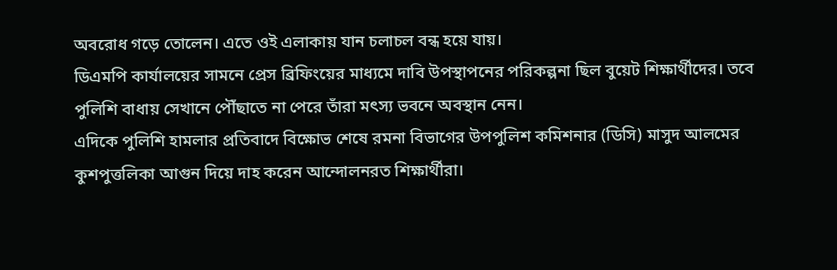অবরোধ গড়ে তোলেন। এতে ওই এলাকায় যান চলাচল বন্ধ হয়ে যায়।
ডিএমপি কার্যালয়ের সামনে প্রেস ব্রিফিংয়ের মাধ্যমে দাবি উপস্থাপনের পরিকল্পনা ছিল বুয়েট শিক্ষার্থীদের। তবে পুলিশি বাধায় সেখানে পৌঁছাতে না পেরে তাঁরা মৎস্য ভবনে অবস্থান নেন।
এদিকে পুলিশি হামলার প্রতিবাদে বিক্ষোভ শেষে রমনা বিভাগের উপপুলিশ কমিশনার (ডিসি) মাসুদ আলমের কুশপুত্তলিকা আগুন দিয়ে দাহ করেন আন্দোলনরত শিক্ষার্থীরা।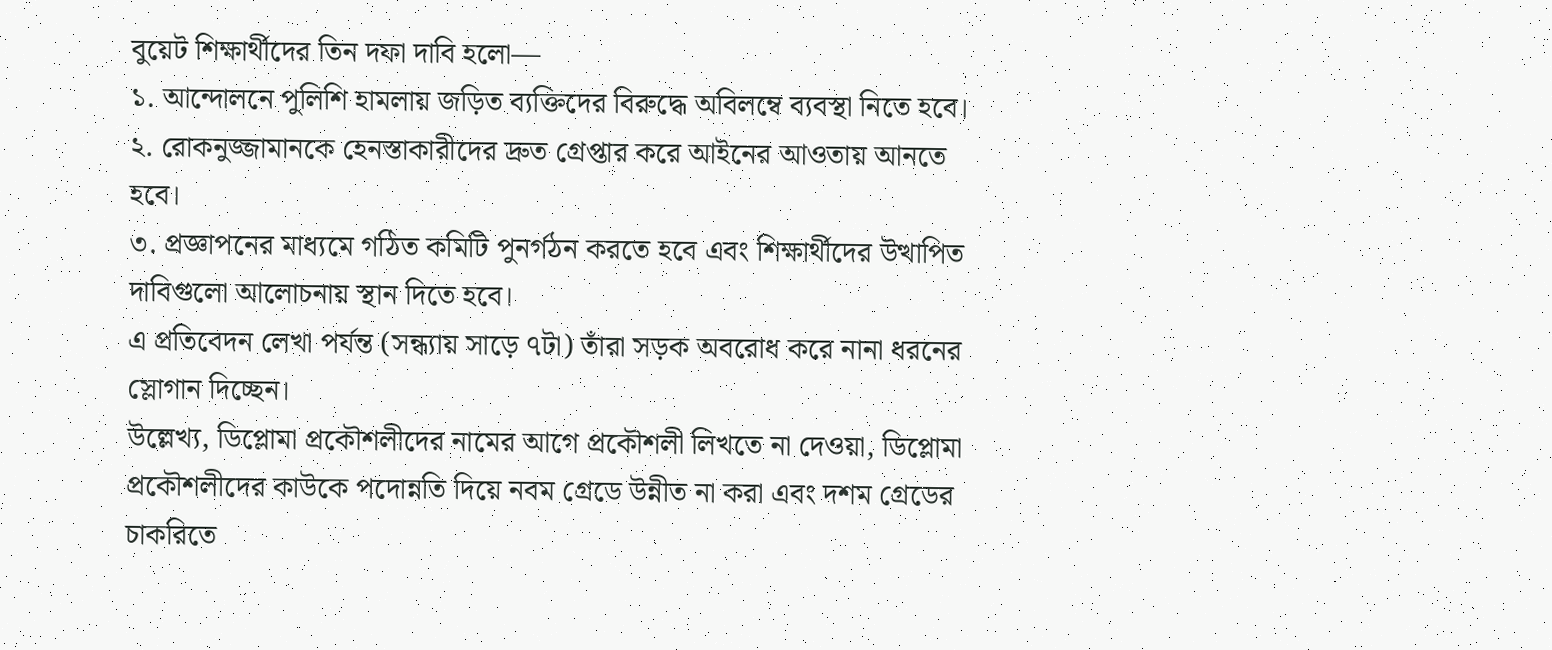বুয়েট শিক্ষার্থীদের তিন দফা দাবি হলো—
১. আন্দোলনে পুলিশি হামলায় জড়িত ব্যক্তিদের বিরুদ্ধে অবিলম্বে ব্যবস্থা নিতে হবে।
২. রোকনুজ্জামানকে হেনস্তাকারীদের দ্রুত গ্রেপ্তার করে আইনের আওতায় আনতে হবে।
৩. প্রজ্ঞাপনের মাধ্যমে গঠিত কমিটি পুনর্গঠন করতে হবে এবং শিক্ষার্থীদের উত্থাপিত দাবিগুলো আলোচনায় স্থান দিতে হবে।
এ প্রতিবেদন লেখা পর্যন্ত (সন্ধ্যায় সাড়ে ৭টা) তাঁরা সড়ক অবরোধ করে নানা ধরনের স্লোগান দিচ্ছেন।
উল্লেখ্য, ডিপ্লোমা প্রকৌশলীদের নামের আগে প্রকৌশলী লিখতে না দেওয়া, ডিপ্লোমা প্রকৌশলীদের কাউকে পদোন্নতি দিয়ে নবম গ্রেডে উন্নীত না করা এবং দশম গ্রেডের চাকরিতে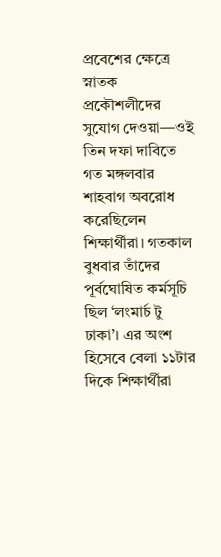প্রবেশের ক্ষেত্রে স্নাতক প্রকৌশলীদের সুযোগ দেওয়া—ওই তিন দফা দাবিতে গত মঙ্গলবার শাহবাগ অবরোধ করেছিলেন শিক্ষার্থীরা। গতকাল বুধবার তাঁদের পূর্বঘোষিত কর্মসূচি ছিল ‘লংমার্চ টু ঢাকা’। এর অংশ হিসেবে বেলা ১১টার দিকে শিক্ষার্থীরা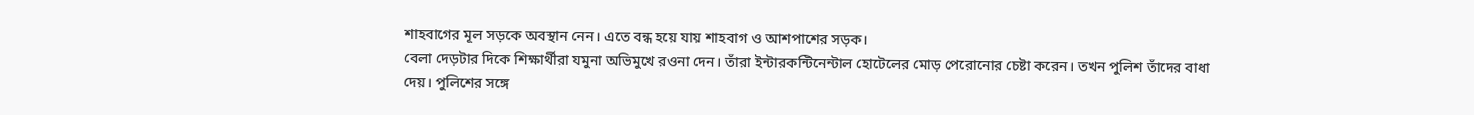শাহবাগের মূল সড়কে অবস্থান নেন। এতে বন্ধ হয়ে যায় শাহবাগ ও আশপাশের সড়ক।
বেলা দেড়টার দিকে শিক্ষার্থীরা যমুনা অভিমুখে রওনা দেন। তাঁরা ইন্টারকন্টিনেন্টাল হোটেলের মোড় পেরোনোর চেষ্টা করেন। তখন পুলিশ তাঁদের বাধা দেয়। পুলিশের সঙ্গে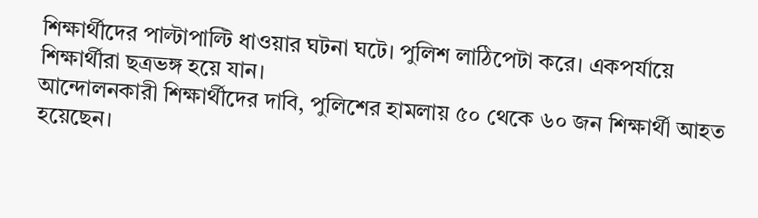শিক্ষার্থীদের পাল্টাপাল্টি ধাওয়ার ঘটনা ঘটে। পুলিশ লাঠিপেটা করে। একপর্যায়ে শিক্ষার্থীরা ছত্রভঙ্গ হয়ে যান।
আন্দোলনকারী শিক্ষার্থীদের দাবি, পুলিশের হামলায় ৫০ থেকে ৬০ জন শিক্ষার্থী আহত হয়েছেন।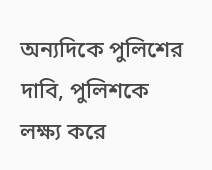অন্যদিকে পুলিশের দাবি, পুলিশকে লক্ষ্য করে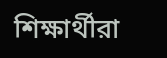শিক্ষার্থীরা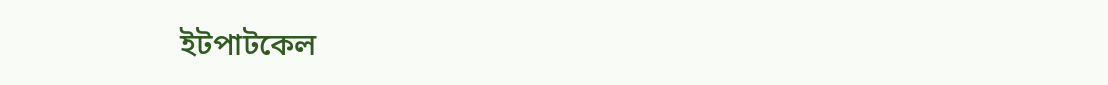ইটপাটকেল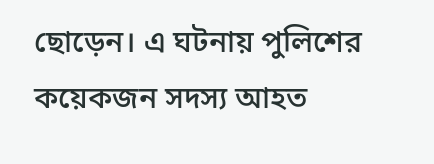ছোড়েন। এ ঘটনায় পুলিশের কয়েকজন সদস্য আহত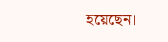হয়েছেন।